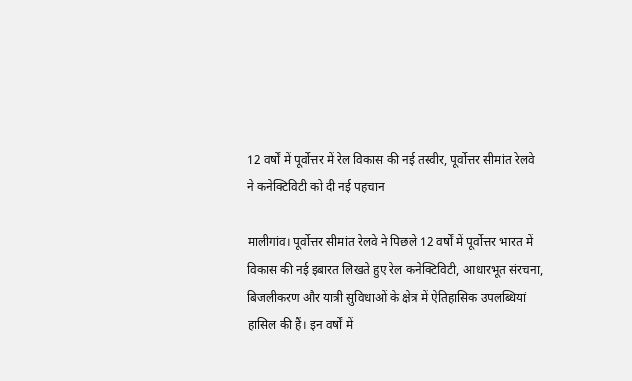12 वर्षों में पूर्वोत्तर में रेल विकास की नई तस्वीर, पूर्वोत्तर सीमांत रेलवे ने कनेक्टिविटी को दी नई पहचान

मालीगांव। पूर्वोत्तर सीमांत रेलवे ने पिछले 12 वर्षों में पूर्वोत्तर भारत में विकास की नई इबारत लिखते हुए रेल कनेक्टिविटी, आधारभूत संरचना, बिजलीकरण और यात्री सुविधाओं के क्षेत्र में ऐतिहासिक उपलब्धियां हासिल की हैं। इन वर्षों में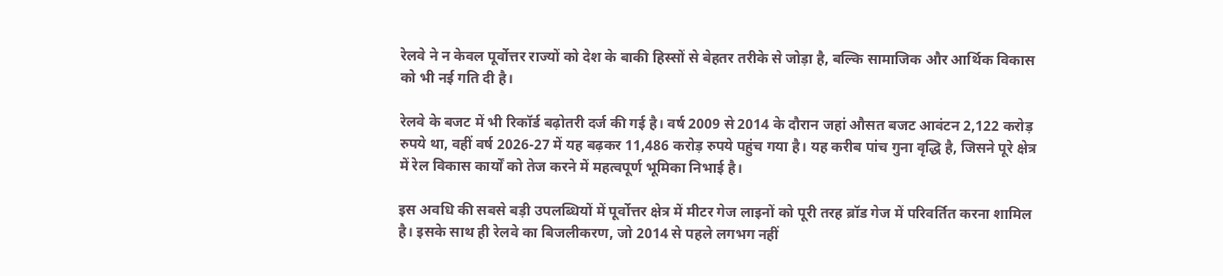रेलवे ने न केवल पूर्वोत्तर राज्यों को देश के बाकी हिस्सों से बेहतर तरीके से जोड़ा है, बल्कि सामाजिक और आर्थिक विकास को भी नई गति दी है।

रेलवे के बजट में भी रिकॉर्ड बढ़ोतरी दर्ज की गई है। वर्ष 2009 से 2014 के दौरान जहां औसत बजट आवंटन 2,122 करोड़ रुपये था, वहीं वर्ष 2026-27 में यह बढ़कर 11,486 करोड़ रुपये पहुंच गया है। यह करीब पांच गुना वृद्धि है, जिसने पूरे क्षेत्र में रेल विकास कार्यों को तेज करने में महत्वपूर्ण भूमिका निभाई है।

इस अवधि की सबसे बड़ी उपलब्धियों में पूर्वोत्तर क्षेत्र में मीटर गेज लाइनों को पूरी तरह ब्रॉड गेज में परिवर्तित करना शामिल है। इसके साथ ही रेलवे का बिजलीकरण, जो 2014 से पहले लगभग नहीं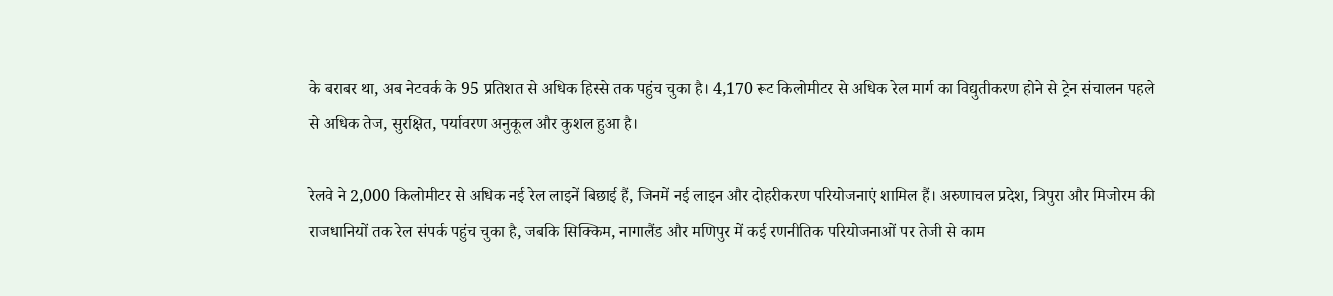के बराबर था, अब नेटवर्क के 95 प्रतिशत से अधिक हिस्से तक पहुंच चुका है। 4,170 रूट किलोमीटर से अधिक रेल मार्ग का विद्युतीकरण होने से ट्रेन संचालन पहले से अधिक तेज, सुरक्षित, पर्यावरण अनुकूल और कुशल हुआ है।

रेलवे ने 2,000 किलोमीटर से अधिक नई रेल लाइनें बिछाई हैं, जिनमें नई लाइन और दोहरीकरण परियोजनाएं शामिल हैं। अरुणाचल प्रदेश, त्रिपुरा और मिजोरम की राजधानियों तक रेल संपर्क पहुंच चुका है, जबकि सिक्किम, नागालैंड और मणिपुर में कई रणनीतिक परियोजनाओं पर तेजी से काम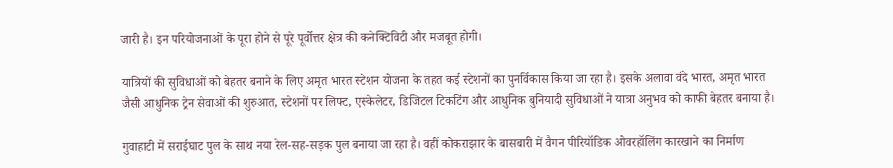जारी है। इन परियोजनाओं के पूरा होने से पूरे पूर्वोत्तर क्षेत्र की कनेक्टिविटी और मजबूत होगी।

यात्रियों की सुविधाओं को बेहतर बनाने के लिए अमृत भारत स्टेशन योजना के तहत कई स्टेशनों का पुनर्विकास किया जा रहा है। इसके अलावा वंदे भारत, अमृत भारत जैसी आधुनिक ट्रेन सेवाओं की शुरुआत, स्टेशनों पर लिफ्ट, एस्केलेटर, डिजिटल टिकटिंग और आधुनिक बुनियादी सुविधाओं ने यात्रा अनुभव को काफी बेहतर बनाया है।

गुवाहाटी में सराईघाट पुल के साथ नया रेल-सह-सड़क पुल बनाया जा रहा है। वहीं कोकराझार के बासबारी में वैगन पीरियॉडिक ओवरहॉलिंग कारखाने का निर्माण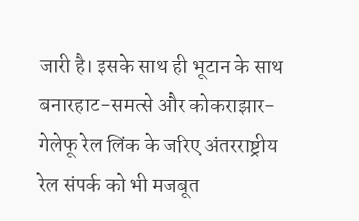जारी है। इसके साथ ही भूटान के साथ बनारहाट-समत्से और कोकराझार-गेलेफू रेल लिंक के जरिए अंतरराष्ट्रीय रेल संपर्क को भी मजबूत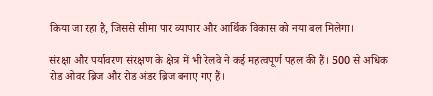किया जा रहा है, जिससे सीमा पार व्यापार और आर्थिक विकास को नया बल मिलेगा।

संरक्षा और पर्यावरण संरक्षण के क्षेत्र में भी रेलवे ने कई महत्वपूर्ण पहल की हैं। 500 से अधिक रोड ओवर ब्रिज और रोड अंडर ब्रिज बनाए गए हैं।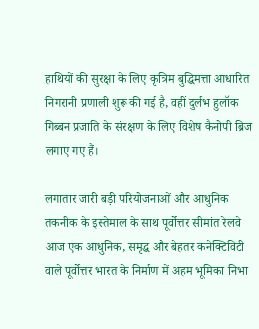हाथियों की सुरक्षा के लिए कृत्रिम बुद्धिमत्ता आधारित निगरानी प्रणाली शुरू की गई है, वहीं दुर्लभ हुलॉक गिब्बन प्रजाति के संरक्षण के लिए विशेष कैनोपी ब्रिज लगाए गए हैं।

लगातार जारी बड़ी परियोजनाओं और आधुनिक तकनीक के इस्तेमाल के साथ पूर्वोत्तर सीमांत रेलवे आज एक आधुनिक, समृद्ध और बेहतर कनेक्टिविटी वाले पूर्वोत्तर भारत के निर्माण में अहम भूमिका निभा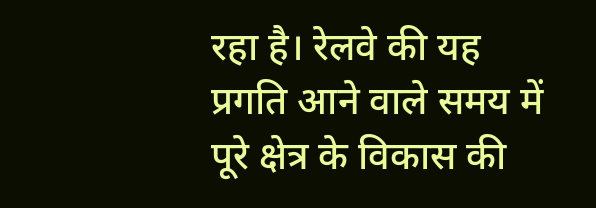रहा है। रेलवे की यह प्रगति आने वाले समय में पूरे क्षेत्र के विकास की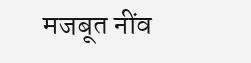मजबूत नींव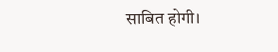साबित होगी।